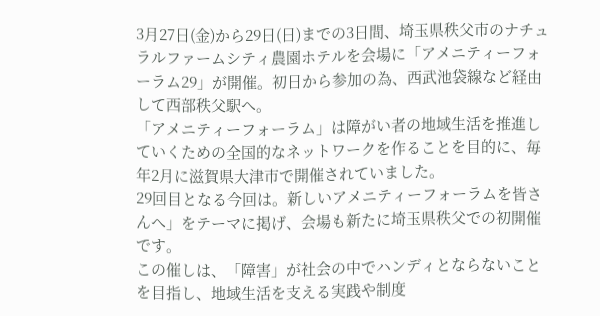3月27日(金)から29日(日)までの3日間、埼玉県秩父市のナチュラルファームシティ農園ホテルを会場に「アメニティーフォーラム29」が開催。初日から参加の為、西武池袋線など経由して西部秩父駅へ。
「アメニティーフォーラム」は障がい者の地域生活を推進していくための全国的なネットワークを作ることを目的に、毎年2月に滋賀県大津市で開催されていました。
29回目となる今回は。新しいアメニティーフォーラムを皆さんへ」をテーマに掲げ、会場も新たに埼玉県秩父での初開催です。
この催しは、「障害」が社会の中でハンディとならないことを目指し、地域生活を支える実践や制度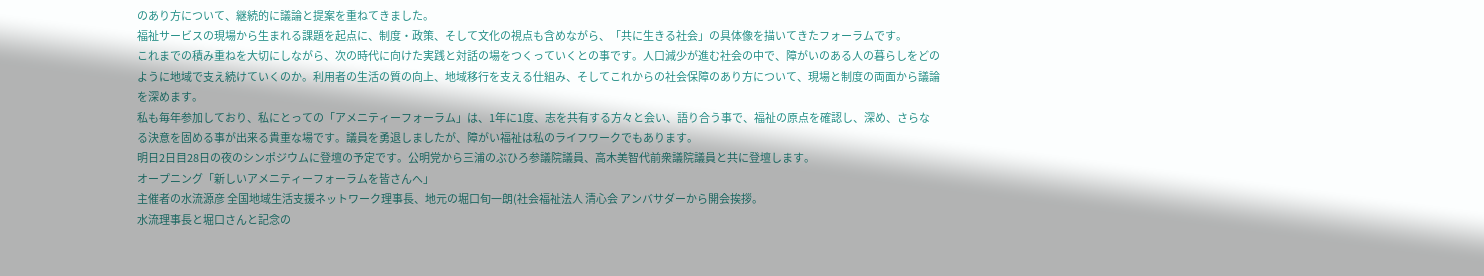のあり方について、継続的に議論と提案を重ねてきました。
福祉サービスの現場から生まれる課題を起点に、制度・政策、そして文化の視点も含めながら、「共に生きる社会」の具体像を描いてきたフォーラムです。
これまでの積み重ねを大切にしながら、次の時代に向けた実践と対話の場をつくっていくとの事です。人口減少が進む社会の中で、障がいのある人の暮らしをどのように地域で支え続けていくのか。利用者の生活の質の向上、地域移行を支える仕組み、そしてこれからの社会保障のあり方について、現場と制度の両面から議論を深めます。
私も毎年参加しており、私にとっての「アメニティーフォーラム」は、1年に1度、志を共有する方々と会い、語り合う事で、福祉の原点を確認し、深め、さらなる決意を固める事が出来る貴重な場です。議員を勇退しましたが、障がい福祉は私のライフワークでもあります。
明日2日目28日の夜のシンポジウムに登壇の予定です。公明党から三浦のぶひろ参議院議員、高木美智代前衆議院議員と共に登壇します。
オープニング「新しいアメニティーフォーラムを皆さんへ」
主催者の水流源彦 全国地域生活支援ネットワーク理事長、地元の堀口旬一朗(社会福祉法人 清心会 アンバサダーから開会挨拶。
水流理事長と堀口さんと記念の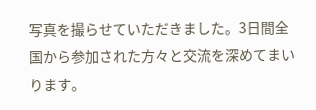写真を撮らせていただきました。3日間全国から参加された方々と交流を深めてまいります。